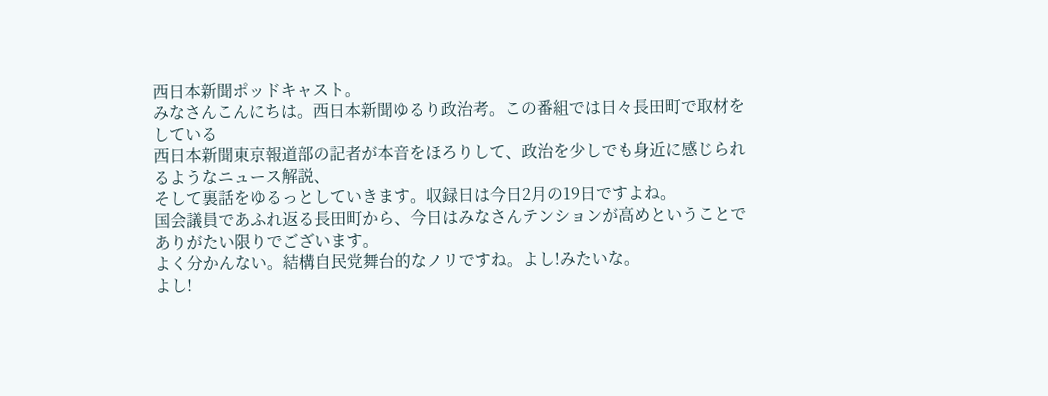西日本新聞ポッドキャスト。
みなさんこんにちは。西日本新聞ゆるり政治考。この番組では日々長田町で取材をしている
西日本新聞東京報道部の記者が本音をほろりして、政治を少しでも身近に感じられるようなニュース解説、
そして裏話をゆるっとしていきます。収録日は今日2月の19日ですよね。
国会議員であふれ返る長田町から、今日はみなさんテンションが高めということでありがたい限りでございます。
よく分かんない。結構自民党舞台的なノリですね。よし!みたいな。
よし!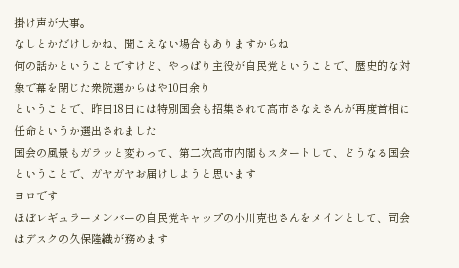掛け声が大事。
なしとかだけしかね、聞こえない場合もありますからね
何の話かということですけど、やっぱり主役が自民党ということで、歴史的な対象で幕を閉じた衆院選からはや10日余り
ということで、昨日18日には特別国会も招集されて高市さなえさんが再度首相に任命というか選出されました
国会の風景もガラッと変わって、第二次高市内閣もスタートして、どうなる国会ということで、ガヤガヤお届けしようと思います
ヨロです
ほぼレギュラーメンバーの自民党キャップの小川克也さんをメインとして、司会はデスクの久保隆織が務めます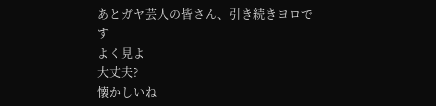あとガヤ芸人の皆さん、引き続きヨロです
よく見よ
大丈夫?
懐かしいね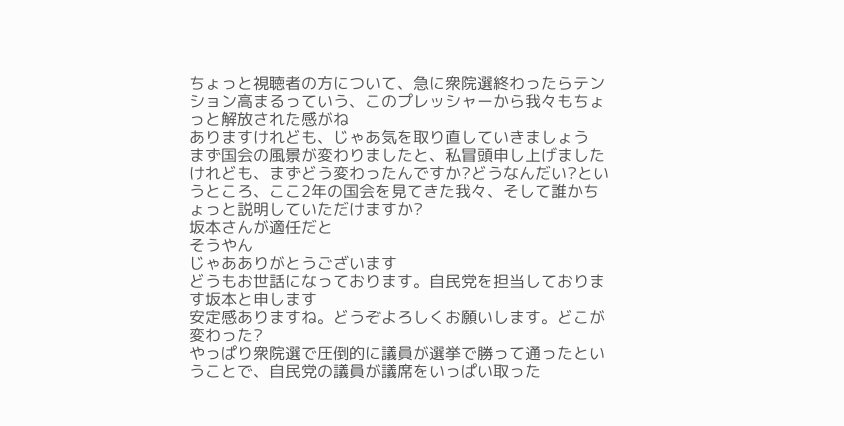ちょっと視聴者の方について、急に衆院選終わったらテンション高まるっていう、このプレッシャーから我々もちょっと解放された感がね
ありますけれども、じゃあ気を取り直していきましょう
まず国会の風景が変わりましたと、私冒頭申し上げましたけれども、まずどう変わったんですか?どうなんだい?というところ、ここ2年の国会を見てきた我々、そして誰かちょっと説明していただけますか?
坂本さんが適任だと
そうやん
じゃあありがとうございます
どうもお世話になっております。自民党を担当しております坂本と申します
安定感ありますね。どうぞよろしくお願いします。どこが変わった?
やっぱり衆院選で圧倒的に議員が選挙で勝って通ったということで、自民党の議員が議席をいっぱい取った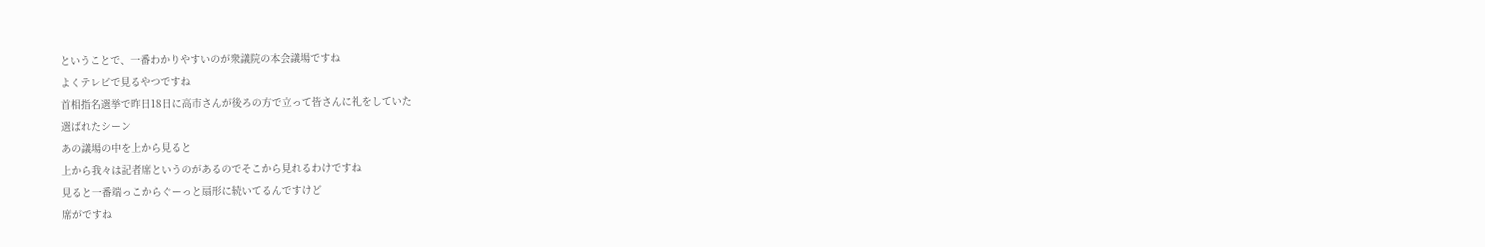ということで、一番わかりやすいのが衆議院の本会議場ですね
よくテレビで見るやつですね
首相指名選挙で昨日18日に高市さんが後ろの方で立って皆さんに礼をしていた
選ばれたシーン
あの議場の中を上から見ると
上から我々は記者席というのがあるのでそこから見れるわけですね
見ると一番端っこからぐーっと扇形に続いてるんですけど
席がですね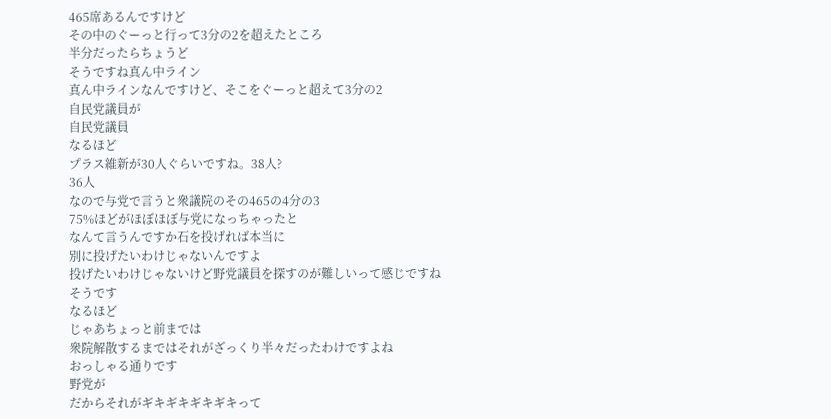465席あるんですけど
その中のぐーっと行って3分の2を超えたところ
半分だったらちょうど
そうですね真ん中ライン
真ん中ラインなんですけど、そこをぐーっと超えて3分の2
自民党議員が
自民党議員
なるほど
プラス維新が30人ぐらいですね。38人?
36人
なので与党で言うと衆議院のその465の4分の3
75%ほどがほぼほぼ与党になっちゃったと
なんて言うんですか石を投げれば本当に
別に投げたいわけじゃないんですよ
投げたいわけじゃないけど野党議員を探すのが難しいって感じですね
そうです
なるほど
じゃあちょっと前までは
衆院解散するまではそれがざっくり半々だったわけですよね
おっしゃる通りです
野党が
だからそれがギキギキギキギキって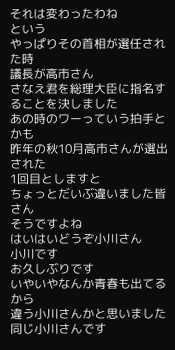それは変わったわね
という
やっぱりその首相が選任された時
議長が高市さん
さなえ君を総理大臣に指名することを決しました
あの時のワーっていう拍手とかも
昨年の秋10月高市さんが選出された
1回目としますと
ちょっとだいぶ違いました皆さん
そうですよね
はいはいどうぞ小川さん
小川です
お久しぶりです
いやいやなんか青春も出てるから
違う小川さんかと思いました
同じ小川さんです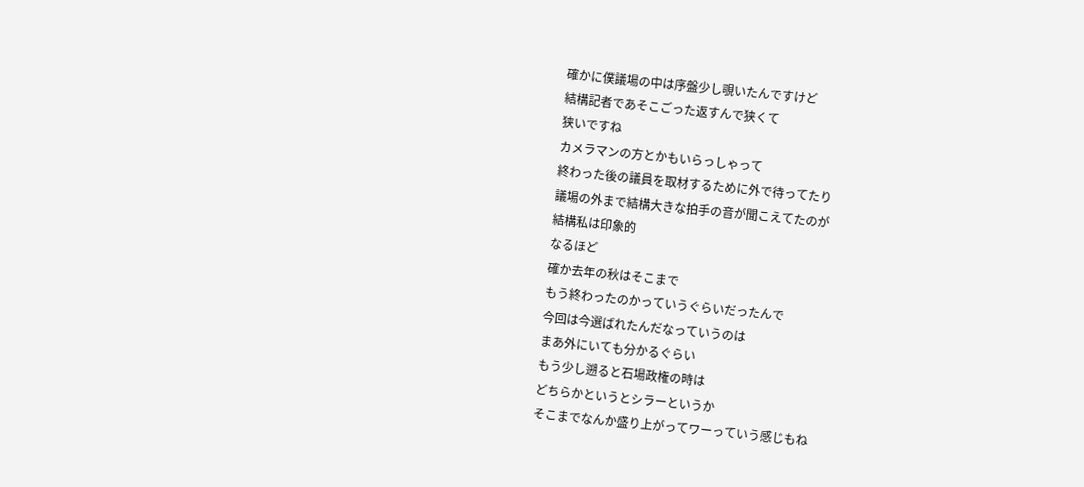確かに僕議場の中は序盤少し覗いたんですけど
結構記者であそこごった返すんで狭くて
狭いですね
カメラマンの方とかもいらっしゃって
終わった後の議員を取材するために外で待ってたり
議場の外まで結構大きな拍手の音が聞こえてたのが
結構私は印象的
なるほど
確か去年の秋はそこまで
もう終わったのかっていうぐらいだったんで
今回は今選ばれたんだなっていうのは
まあ外にいても分かるぐらい
もう少し遡ると石場政権の時は
どちらかというとシラーというか
そこまでなんか盛り上がってワーっていう感じもね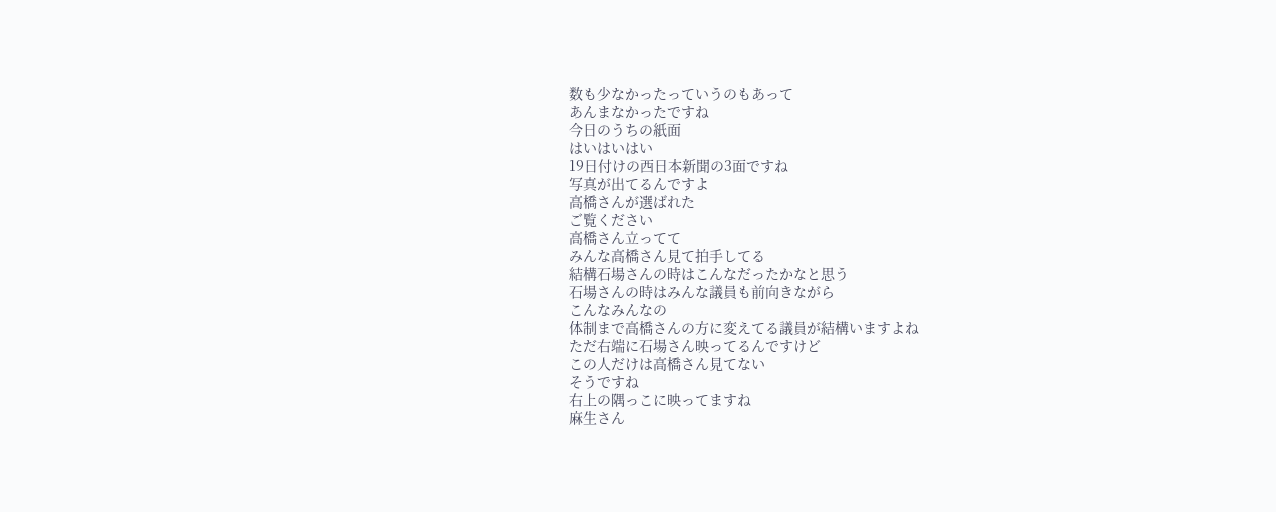数も少なかったっていうのもあって
あんまなかったですね
今日のうちの紙面
はいはいはい
19日付けの西日本新聞の3面ですね
写真が出てるんですよ
高橋さんが選ばれた
ご覧ください
高橋さん立ってて
みんな高橋さん見て拍手してる
結構石場さんの時はこんなだったかなと思う
石場さんの時はみんな議員も前向きながら
こんなみんなの
体制まで高橋さんの方に変えてる議員が結構いますよね
ただ右端に石場さん映ってるんですけど
この人だけは高橋さん見てない
そうですね
右上の隅っこに映ってますね
麻生さん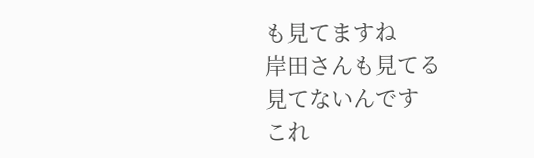も見てますね
岸田さんも見てる
見てないんです
これ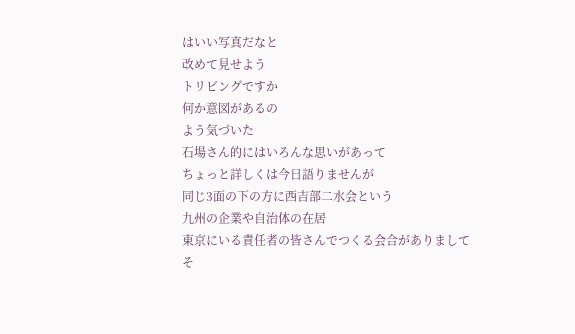はいい写真だなと
改めて見せよう
トリビングですか
何か意図があるの
よう気づいた
石場さん的にはいろんな思いがあって
ちょっと詳しくは今日語りませんが
同じ3面の下の方に西吉部二水会という
九州の企業や自治体の在居
東京にいる責任者の皆さんでつくる会合がありまして
そ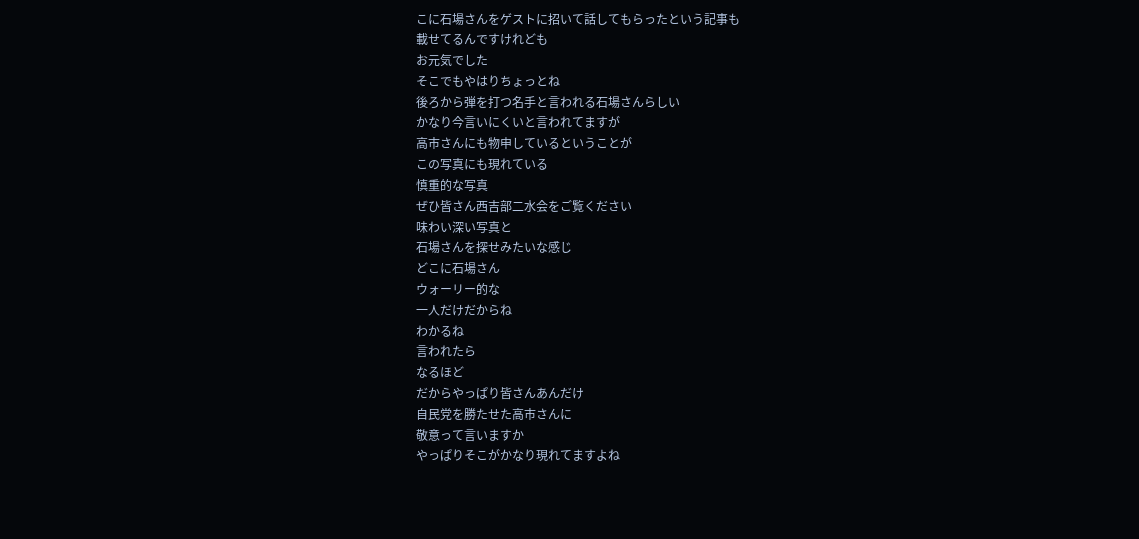こに石場さんをゲストに招いて話してもらったという記事も
載せてるんですけれども
お元気でした
そこでもやはりちょっとね
後ろから弾を打つ名手と言われる石場さんらしい
かなり今言いにくいと言われてますが
高市さんにも物申しているということが
この写真にも現れている
慎重的な写真
ぜひ皆さん西吉部二水会をご覧ください
味わい深い写真と
石場さんを探せみたいな感じ
どこに石場さん
ウォーリー的な
一人だけだからね
わかるね
言われたら
なるほど
だからやっぱり皆さんあんだけ
自民党を勝たせた高市さんに
敬意って言いますか
やっぱりそこがかなり現れてますよね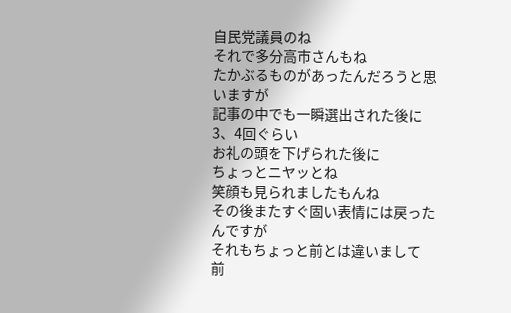自民党議員のね
それで多分高市さんもね
たかぶるものがあったんだろうと思いますが
記事の中でも一瞬選出された後に
3、4回ぐらい
お礼の頭を下げられた後に
ちょっとニヤッとね
笑顔も見られましたもんね
その後またすぐ固い表情には戻ったんですが
それもちょっと前とは違いまして
前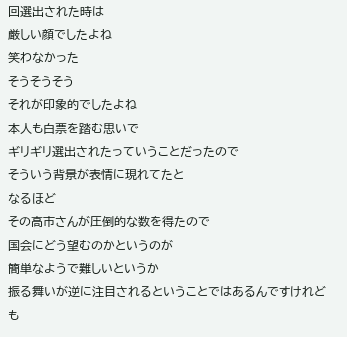回選出された時は
厳しい顔でしたよね
笑わなかった
そうそうそう
それが印象的でしたよね
本人も白票を踏む思いで
ギリギリ選出されたっていうことだったので
そういう背景が表情に現れてたと
なるほど
その高市さんが圧倒的な数を得たので
国会にどう望むのかというのが
簡単なようで難しいというか
振る舞いが逆に注目されるということではあるんですけれども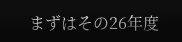まずはその26年度